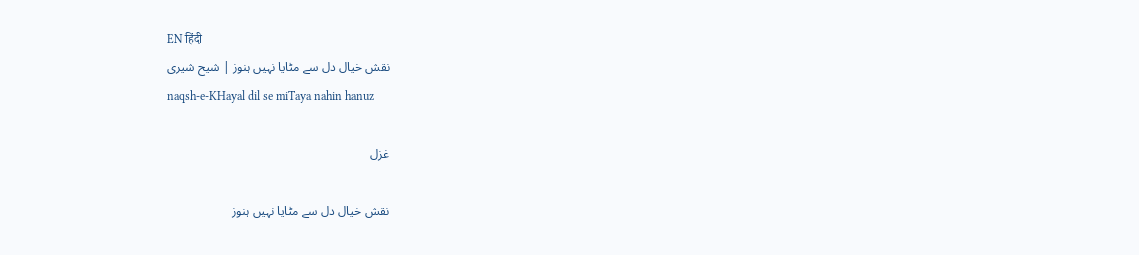EN हिंदी
نقش خیال دل سے مٹایا نہیں ہنوز | شیح شیری
naqsh-e-KHayal dil se miTaya nahin hanuz

غزل

نقش خیال دل سے مٹایا نہیں ہنوز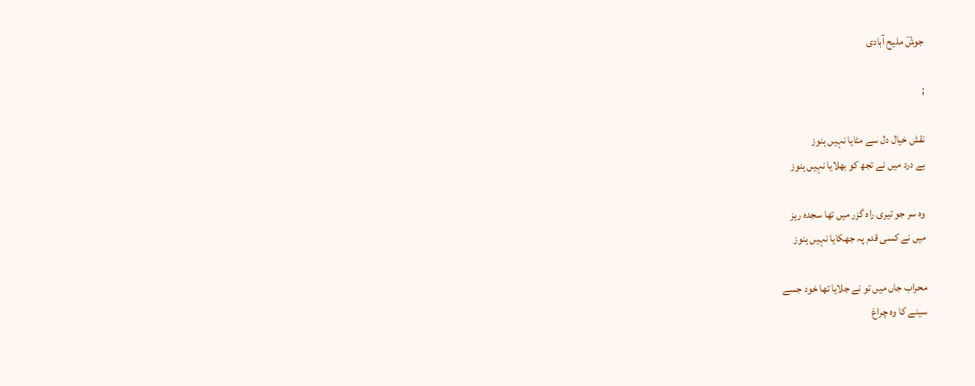جوشؔ ملیح آبادی

;

نقش خیال دل سے مٹایا نہیں ہنوز
بے درد میں نے تجھ کو بھلایا نہیں ہنوز

وہ سر جو تیری راہ گزر میں تھا سجدہ ریز
میں نے کسی قدم پہ جھکایا نہیں ہنوز

محراب جاں میں تو نے جلایا تھا خود جسے
سینے کا وہ چراغ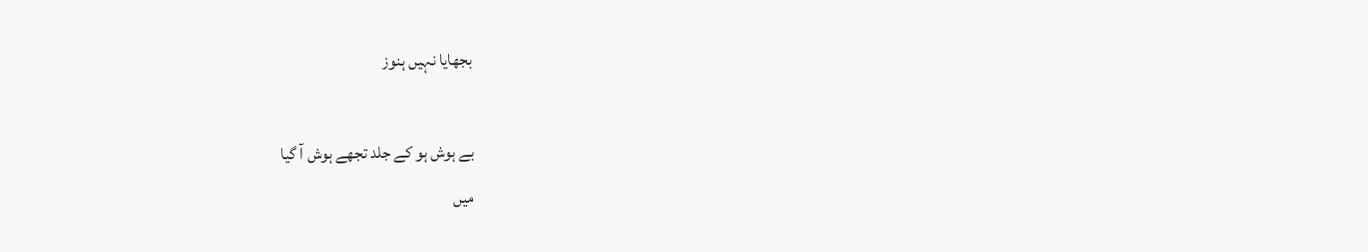بجھایا نہیں ہنوز

بے ہوش ہو کے جلد تجھے ہوش آ گیا
میں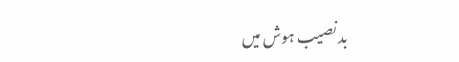بد نصیب ہوش میں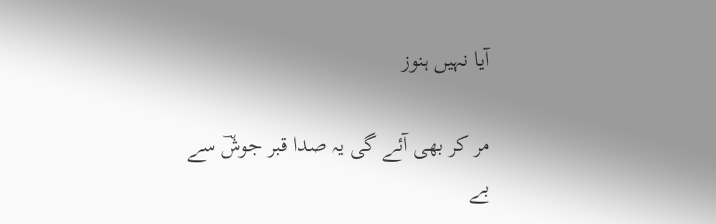آیا نہیں ہنوز

مر کر بھی آئے گی یہ صدا قبر جوشؔ سے
بے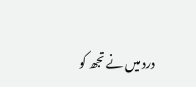درد میں نے تجھ کو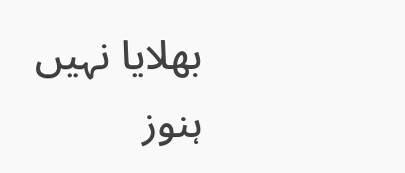بھلایا نہیں ہنوز